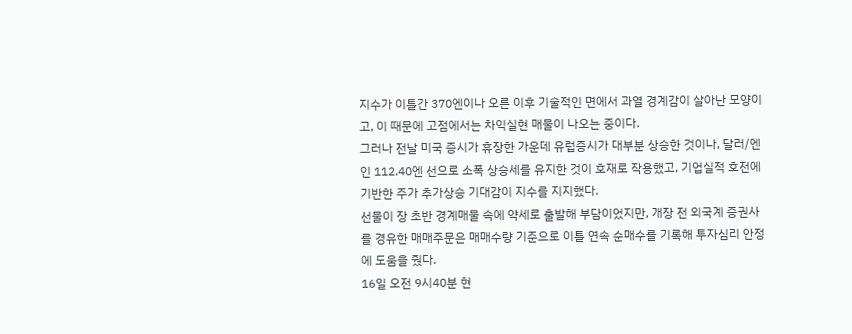지수가 이틀간 370엔이나 오른 이후 기술적인 면에서 과열 경계감이 살아난 모양이고, 이 때문에 고점에서는 차익실현 매물이 나오는 중이다.
그러나 전날 미국 증시가 휴장한 가운데 유럽증시가 대부분 상승한 것이나, 달러/엔인 112.40엔 선으로 소폭 상승세를 유지한 것이 호재로 작용했고, 기업실적 호전에 기반한 주가 추가상승 기대감이 지수를 지지했다.
선물이 장 초반 경계매물 속에 약세로 출발해 부담이었지만, 개장 전 외국계 증권사를 경유한 매매주문은 매매수량 기준으로 이틀 연속 순매수를 기록해 투자심리 안정에 도움을 줬다.
16일 오전 9시40분 현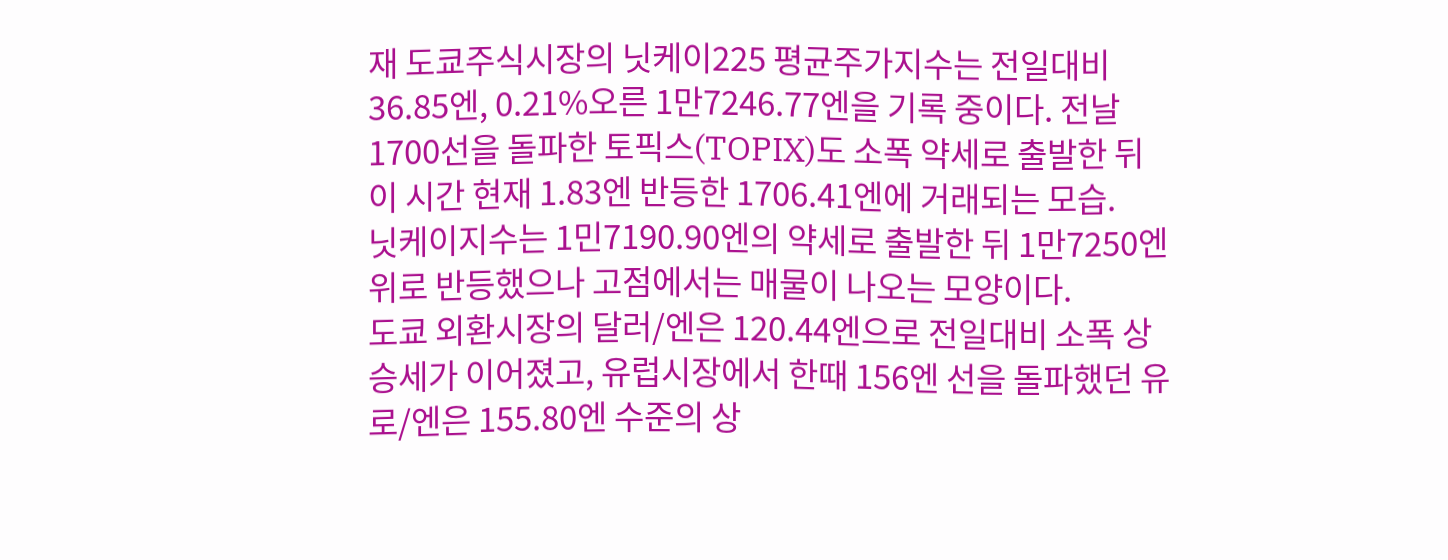재 도쿄주식시장의 닛케이225 평균주가지수는 전일대비 36.85엔, 0.21%오른 1만7246.77엔을 기록 중이다. 전날 1700선을 돌파한 토픽스(TOPIX)도 소폭 약세로 출발한 뒤 이 시간 현재 1.83엔 반등한 1706.41엔에 거래되는 모습.
닛케이지수는 1민7190.90엔의 약세로 출발한 뒤 1만7250엔 위로 반등했으나 고점에서는 매물이 나오는 모양이다.
도쿄 외환시장의 달러/엔은 120.44엔으로 전일대비 소폭 상승세가 이어졌고, 유럽시장에서 한때 156엔 선을 돌파했던 유로/엔은 155.80엔 수준의 상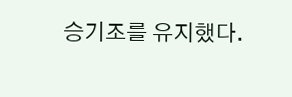승기조를 유지했다.